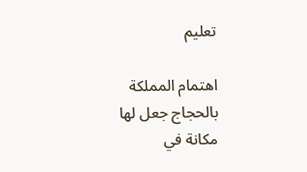تعليم

اهتمام المملكة بالحجاج جعل لها مكانة في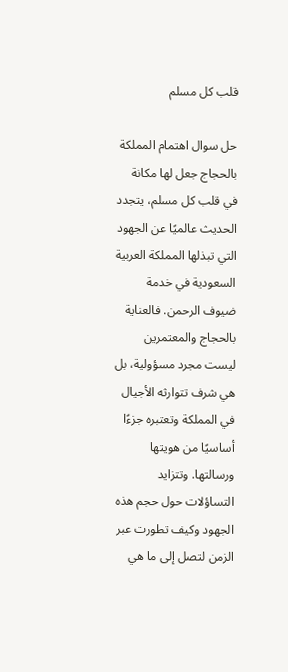قلب كل مسلم

حل سوال اهتمام المملكة بالحجاج جعل لها مكانة في قلب كل مسلم، يتجدد الحديث عالميًا عن الجهود التي تبذلها المملكة العربية السعودية في خدمة ضيوف الرحمن. فالعناية بالحجاج والمعتمرين ليست مجرد مسؤولية، بل هي شرف تتوارثه الأجيال في المملكة وتعتبره جزءًا أساسيًا من هويتها ورسالتها. وتتزايد التساؤلات حول حجم هذه الجهود وكيف تطورت عبر الزمن لتصل إلى ما هي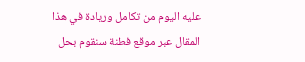عليه اليوم من تكامل وريادة في هذا المقال عبر موقع فطنة سنقوم بحل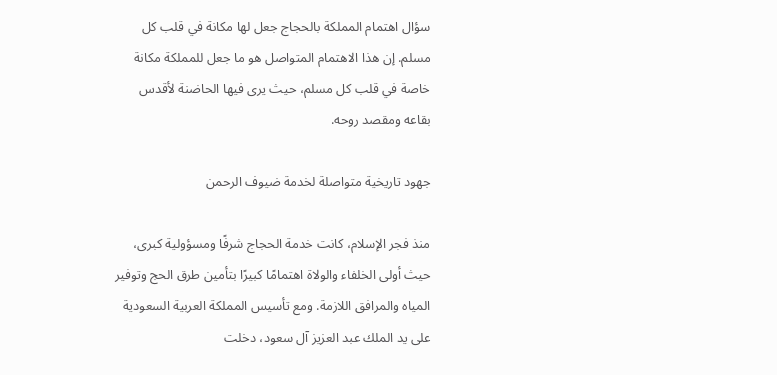سؤال اهتمام المملكة بالحجاج جعل لها مكانة في قلب كل مسلم. إن هذا الاهتمام المتواصل هو ما جعل للمملكة مكانة خاصة في قلب كل مسلم، حيث يرى فيها الحاضنة لأقدس بقاعه ومقصد روحه.

جهود تاريخية متواصلة لخدمة ضيوف الرحمن

منذ فجر الإسلام، كانت خدمة الحجاج شرفًا ومسؤولية كبرى، حيث أولى الخلفاء والولاة اهتمامًا كبيرًا بتأمين طرق الحج وتوفير المياه والمرافق اللازمة. ومع تأسيس المملكة العربية السعودية على يد الملك عبد العزيز آل سعود، دخلت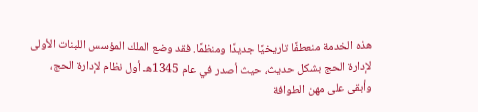هذه الخدمة منعطفًا تاريخيًا جديدًا ومنظمًا. فقد وضع الملك المؤسس اللبنات الأولى لإدارة الحج بشكل حديث، حيث أصدر في عام 1345هـ أول نظام لإدارة الحج، وأبقى على مهن الطوافة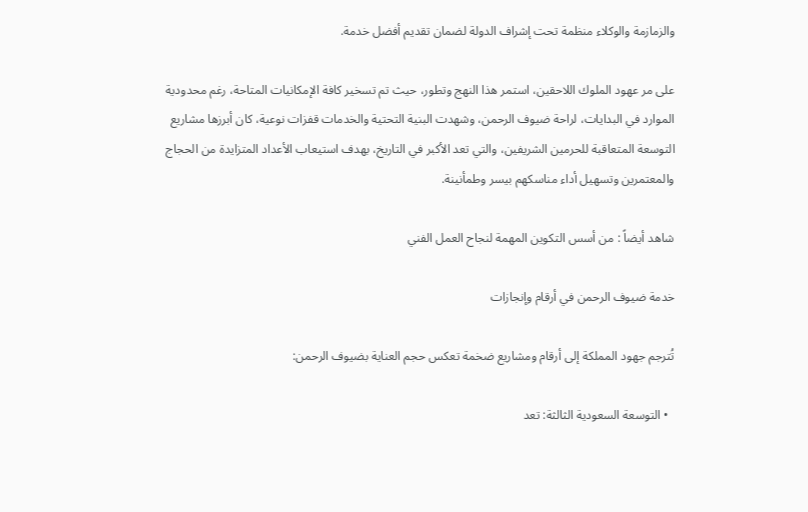والزمازمة والوكلاء منظمة تحت إشراف الدولة لضمان تقديم أفضل خدمة.

على مر عهود الملوك اللاحقين، استمر هذا النهج وتطور، حيث تم تسخير كافة الإمكانيات المتاحة، رغم محدودية الموارد في البدايات، لراحة ضيوف الرحمن، وشهدت البنية التحتية والخدمات قفزات نوعية، كان أبرزها مشاريع التوسعة المتعاقبة للحرمين الشريفين، والتي تعد الأكبر في التاريخ، بهدف استيعاب الأعداد المتزايدة من الحجاج والمعتمرين وتسهيل أداء مناسكهم بيسر وطمأنينة.

شاهد أيضاً : من أسس التكوين المهمة لنجاح العمل الفني

خدمة ضيوف الرحمن في أرقام وإنجازات

تُترجم جهود المملكة إلى أرقام ومشاريع ضخمة تعكس حجم العناية بضيوف الرحمن:

  • التوسعة السعودية الثالثة: تعد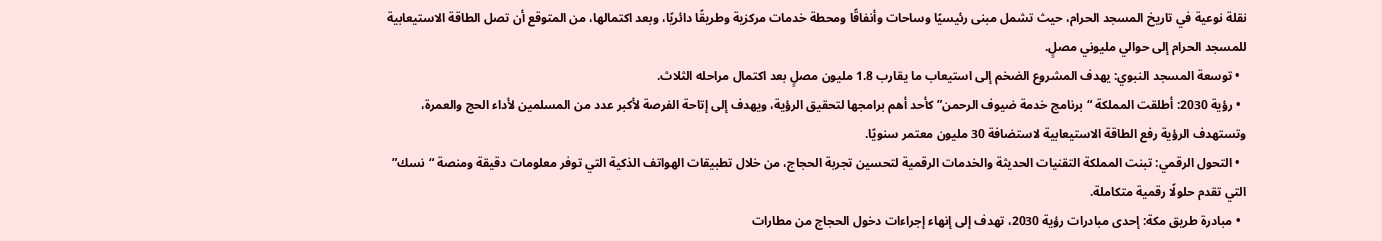نقلة نوعية في تاريخ المسجد الحرام، حيث تشمل مبنى رئيسيًا وساحات وأنفاقًا ومحطة خدمات مركزية وطريقًا دائريًا، وبعد اكتمالها، من المتوقع أن تصل الطاقة الاستيعابية للمسجد الحرام إلى حوالي مليوني مصلٍ.
  • توسعة المسجد النبوي: يهدف المشروع الضخم إلى استيعاب ما يقارب 1.8 مليون مصلٍ بعد اكتمال مراحله الثلاث.
  • رؤية 2030: أطلقت المملكة “برنامج خدمة ضيوف الرحمن” كأحد أهم برامجها لتحقيق الرؤية، ويهدف إلى إتاحة الفرصة لأكبر عدد من المسلمين لأداء الحج والعمرة، وتستهدف الرؤية رفع الطاقة الاستيعابية لاستضافة 30 مليون معتمر سنويًا.
  • التحول الرقمي: تبنت المملكة التقنيات الحديثة والخدمات الرقمية لتحسين تجربة الحجاج، من خلال تطبيقات الهواتف الذكية التي توفر معلومات دقيقة ومنصة “نسك” التي تقدم حلولًا رقمية متكاملة.
  • مبادرة طريق مكة: إحدى مبادرات رؤية 2030، تهدف إلى إنهاء إجراءات دخول الحجاج من مطارات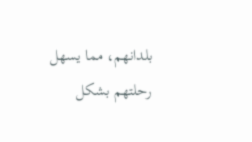بلدانهم، مما يسهل رحلتهم بشكل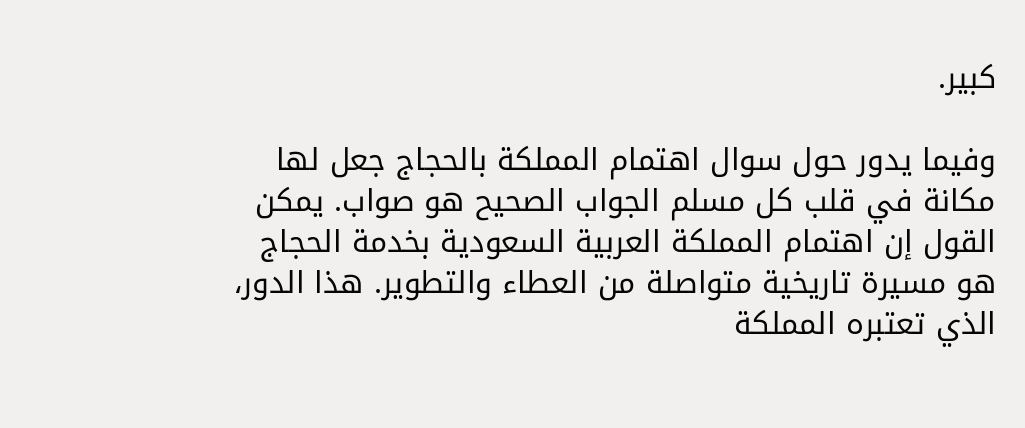كبير.

وفيما يدور حول سوال اهتمام المملكة بالحجاج جعل لها مكانة في قلب كل مسلم الجواب الصحيح هو صواب. يمكن القول إن اهتمام المملكة العربية السعودية بخدمة الحجاج هو مسيرة تاريخية متواصلة من العطاء والتطوير. هذا الدور، الذي تعتبره المملكة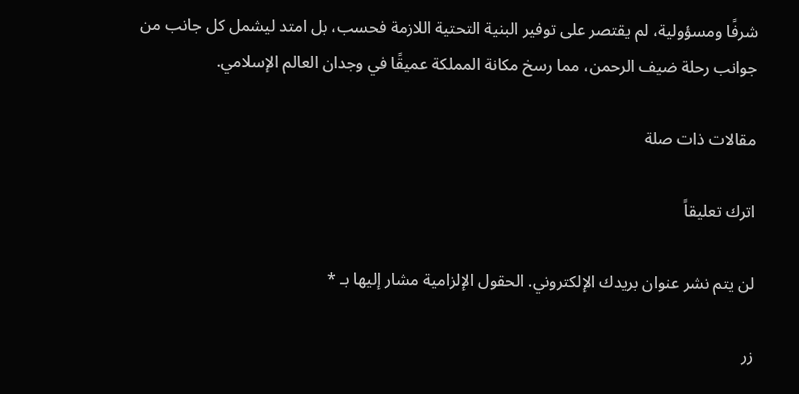شرفًا ومسؤولية، لم يقتصر على توفير البنية التحتية اللازمة فحسب، بل امتد ليشمل كل جانب من جوانب رحلة ضيف الرحمن، مما رسخ مكانة المملكة عميقًا في وجدان العالم الإسلامي.

مقالات ذات صلة

اترك تعليقاً

لن يتم نشر عنوان بريدك الإلكتروني. الحقول الإلزامية مشار إليها بـ *

زر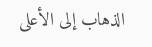الذهاب إلى الأعلى